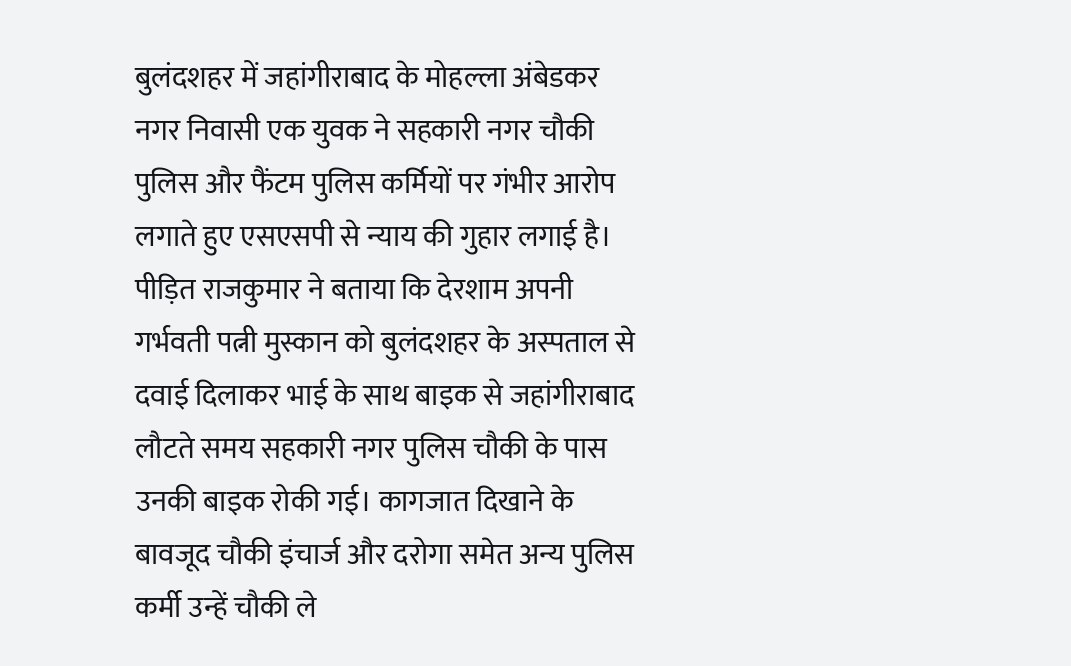बुलंदशहर में जहांगीराबाद के मोहल्ला अंबेडकर नगर निवासी एक युवक ने सहकारी नगर चौकी पुलिस और फैंटम पुलिस कर्मियों पर गंभीर आरोप लगाते हुए एसएसपी से न्याय की गुहार लगाई है। पीड़ित राजकुमार ने बताया कि देरशाम अपनी गर्भवती पत्नी मुस्कान को बुलंदशहर के अस्पताल से दवाई दिलाकर भाई के साथ बाइक से जहांगीराबाद लौटते समय सहकारी नगर पुलिस चौकी के पास उनकी बाइक रोकी गई। कागजात दिखाने के बावजूद चौकी इंचार्ज और दरोगा समेत अन्य पुलिस कर्मी उन्हें चौकी ले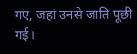गए, जहां उनसे जाति पूछी गई।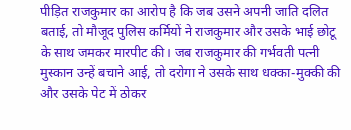पीड़ित राजकुमार का आरोप है कि जब उसने अपनी जाति दलित बताई, तो मौजूद पुलिस कर्मियों ने राजकुमार और उसके भाई छोटू के साथ जमकर मारपीट की। जब राजकुमार की गर्भवती पत्नी मुस्कान उन्हें बचाने आई, तो दरोगा ने उसके साथ धक्का-मुक्की की और उसके पेट में ठोकर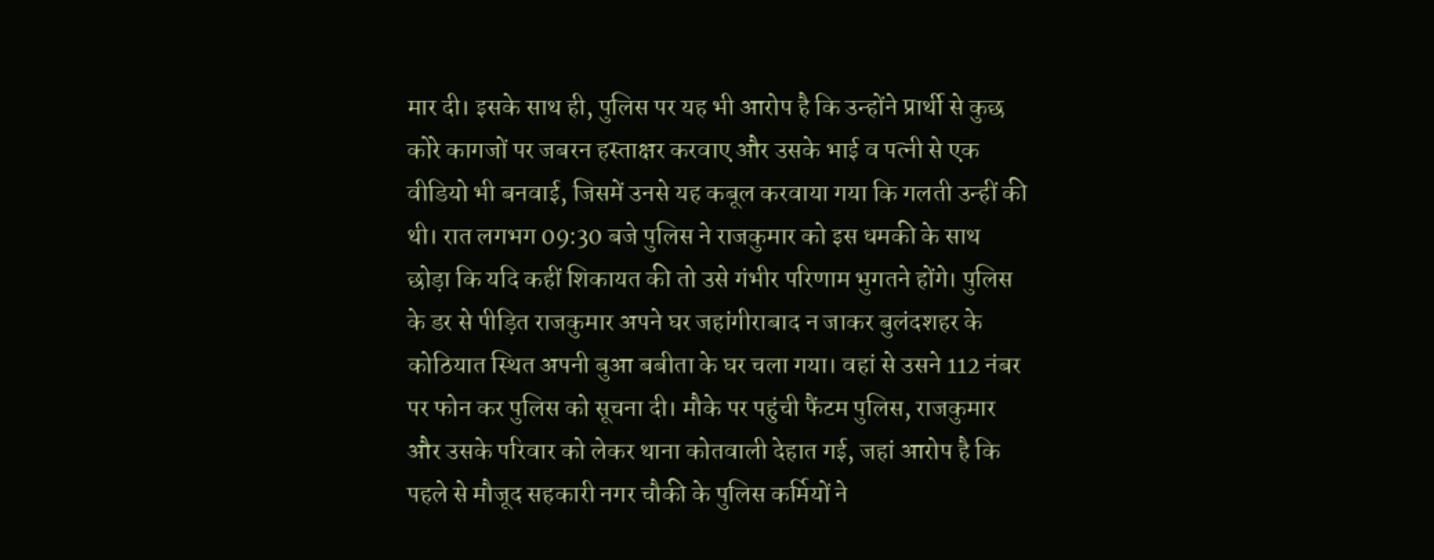मार दी। इसके साथ ही, पुलिस पर यह भी आरोप है कि उन्होंने प्रार्थी से कुछ कोरे कागजों पर जबरन हस्ताक्षर करवाए और उसके भाई व पत्नी से एक वीडियो भी बनवाई, जिसमें उनसे यह कबूल करवाया गया कि गलती उन्हीं की थी। रात लगभग 09:30 बजे पुलिस ने राजकुमार को इस धमकी के साथ छोड़ा कि यदि कहीं शिकायत की तो उसे गंभीर परिणाम भुगतने होंगे। पुलिस के डर से पीड़ित राजकुमार अपने घर जहांगीराबाद न जाकर बुलंदशहर के कोठियात स्थित अपनी बुआ बबीता के घर चला गया। वहां से उसने 112 नंबर पर फोन कर पुलिस को सूचना दी। मौके पर पहुंची फैंटम पुलिस, राजकुमार और उसके परिवार को लेकर थाना कोतवाली देहात गई, जहां आरोप है कि पहले से मौजूद सहकारी नगर चौकी के पुलिस कर्मियों ने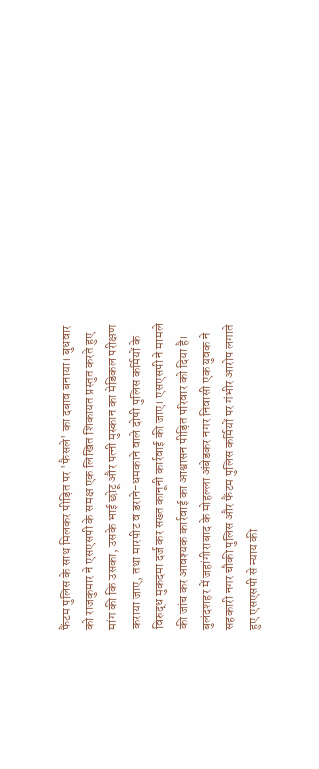फैंटम पुलिस के साथ मिलकर पीड़ित पर 'फैसले' का दबाव बनाया। बुधवार को राजकुमार ने एसएसपी के समक्ष एक लिखित शिकायत प्रस्तुत करते हुए मांग की कि उसका, उसके भाई छोटू और पत्नी मुस्कान का मेडिकल परीक्षण कराया जाए, तथा मारपीट व डराने-धमकाने वाले दोषी पुलिस कर्मियों के विरुद्ध मुकदमा दर्ज कर सख्त कानूनी कार्रवाई की जाए। एसएसपी ने मामले की जांच कर आवश्यक कार्रवाई का आश्वासन पीड़ित परिवार को दिया है।
बुलंदशहर में जहांगीराबाद के मोहल्ला अंबेडकर नगर निवासी एक युवक ने सहकारी नगर चौकी पुलिस और फैंटम पुलिस कर्मियों पर गंभीर आरोप लगाते हुए एसएसपी से न्याय की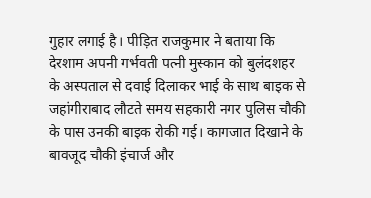गुहार लगाई है। पीड़ित राजकुमार ने बताया कि देरशाम अपनी गर्भवती पत्नी मुस्कान को बुलंदशहर के अस्पताल से दवाई दिलाकर भाई के साथ बाइक से जहांगीराबाद लौटते समय सहकारी नगर पुलिस चौकी के पास उनकी बाइक रोकी गई। कागजात दिखाने के बावजूद चौकी इंचार्ज और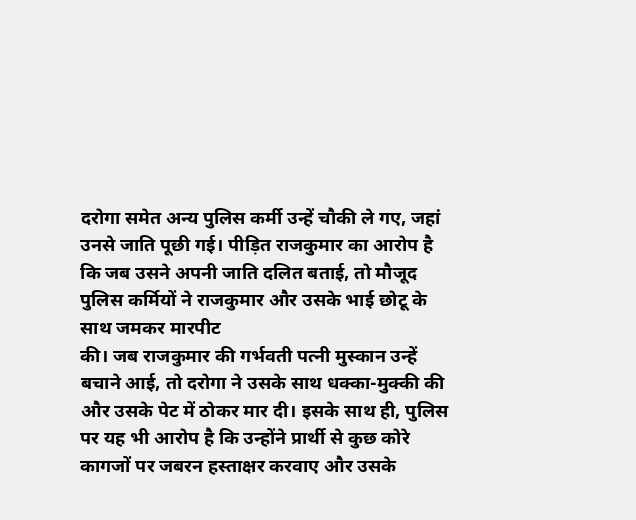दरोगा समेत अन्य पुलिस कर्मी उन्हें चौकी ले गए, जहां उनसे जाति पूछी गई। पीड़ित राजकुमार का आरोप है कि जब उसने अपनी जाति दलित बताई, तो मौजूद पुलिस कर्मियों ने राजकुमार और उसके भाई छोटू के साथ जमकर मारपीट
की। जब राजकुमार की गर्भवती पत्नी मुस्कान उन्हें बचाने आई, तो दरोगा ने उसके साथ धक्का-मुक्की की और उसके पेट में ठोकर मार दी। इसके साथ ही, पुलिस पर यह भी आरोप है कि उन्होंने प्रार्थी से कुछ कोरे कागजों पर जबरन हस्ताक्षर करवाए और उसके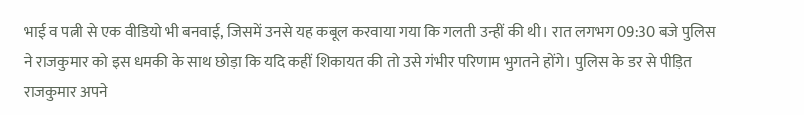भाई व पत्नी से एक वीडियो भी बनवाई, जिसमें उनसे यह कबूल करवाया गया कि गलती उन्हीं की थी। रात लगभग 09:30 बजे पुलिस ने राजकुमार को इस धमकी के साथ छोड़ा कि यदि कहीं शिकायत की तो उसे गंभीर परिणाम भुगतने होंगे। पुलिस के डर से पीड़ित राजकुमार अपने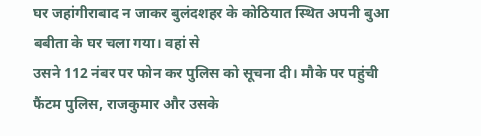घर जहांगीराबाद न जाकर बुलंदशहर के कोठियात स्थित अपनी बुआ बबीता के घर चला गया। वहां से
उसने 112 नंबर पर फोन कर पुलिस को सूचना दी। मौके पर पहुंची फैंटम पुलिस, राजकुमार और उसके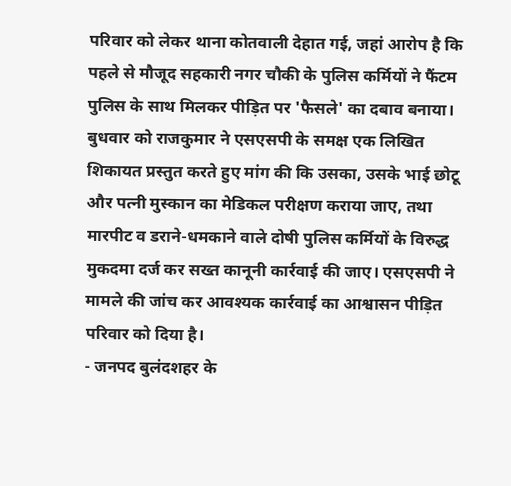परिवार को लेकर थाना कोतवाली देहात गई, जहां आरोप है कि पहले से मौजूद सहकारी नगर चौकी के पुलिस कर्मियों ने फैंटम पुलिस के साथ मिलकर पीड़ित पर 'फैसले' का दबाव बनाया। बुधवार को राजकुमार ने एसएसपी के समक्ष एक लिखित शिकायत प्रस्तुत करते हुए मांग की कि उसका, उसके भाई छोटू और पत्नी मुस्कान का मेडिकल परीक्षण कराया जाए, तथा मारपीट व डराने-धमकाने वाले दोषी पुलिस कर्मियों के विरुद्ध मुकदमा दर्ज कर सख्त कानूनी कार्रवाई की जाए। एसएसपी ने मामले की जांच कर आवश्यक कार्रवाई का आश्वासन पीड़ित परिवार को दिया है।
- जनपद बुलंदशहर के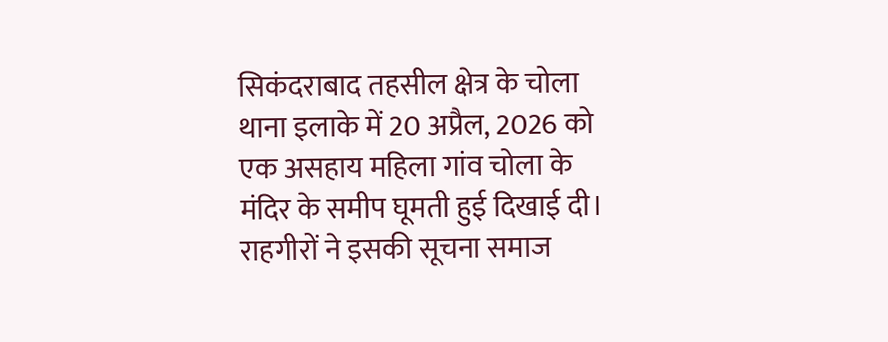सिकंदराबाद तहसील क्षेत्र के चोला थाना इलाके में 20 अप्रैल, 2026 को एक असहाय महिला गांव चोला के मंदिर के समीप घूमती हुई दिखाई दी। राहगीरों ने इसकी सूचना समाज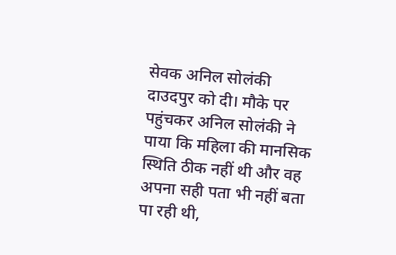सेवक अनिल सोलंकी दाउदपुर को दी। मौके पर पहुंचकर अनिल सोलंकी ने पाया कि महिला की मानसिक स्थिति ठीक नहीं थी और वह अपना सही पता भी नहीं बता पा रही थी,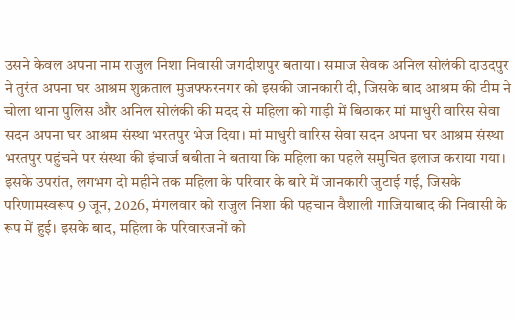उसने केवल अपना नाम राजुल निशा निवासी जगदीशपुर बताया। समाज सेवक अनिल सोलंकी दाउदपुर ने तुरंत अपना घर आश्रम शुक्रताल मुजफ्फरनगर को इसकी जानकारी दी, जिसके बाद आश्रम की टीम ने चोला थाना पुलिस और अनिल सोलंकी की मदद से महिला को गाड़ी में बिठाकर मां माधुरी वारिस सेवा सदन अपना घर आश्रम संस्था भरतपुर भेज दिया। मां माधुरी वारिस सेवा सदन अपना घर आश्रम संस्था भरतपुर पहुंचने पर संस्था की इंचार्ज बबीता ने बताया कि महिला का पहले समुचित इलाज कराया गया। इसके उपरांत, लगभग दो महीने तक महिला के परिवार के बारे में जानकारी जुटाई गई, जिसके परिणामस्वरूप 9 जून, 2026, मंगलवार को राजुल निशा की पहचान वैशाली गाजियाबाद की निवासी के रूप में हुई। इसके बाद, महिला के परिवारजनों को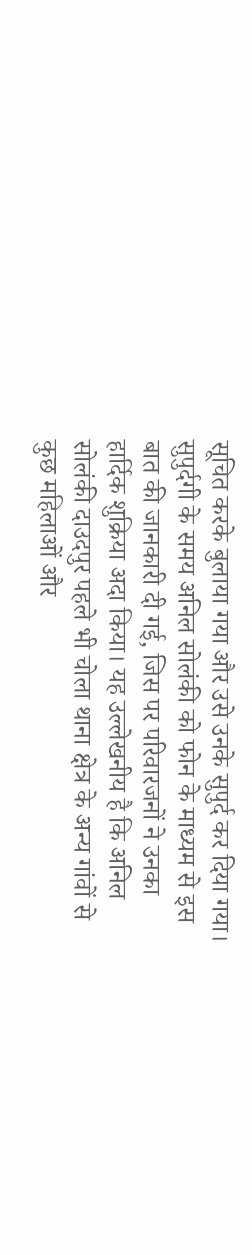सूचित करके बुलाया गया और उसे उनके सुपुर्द कर दिया गया। सुपुर्दगी के समय अनिल सोलंकी को फोन के माध्यम से इस बात की जानकारी दी गई, जिस पर परिवारजनों ने उनका हार्दिक शुक्रिया अदा किया। यह उल्लेखनीय है कि अनिल सोलंकी दाउदपुर पहले भी चोला थाना क्षेत्र के अन्य गांवों से कुछ महिलाओं और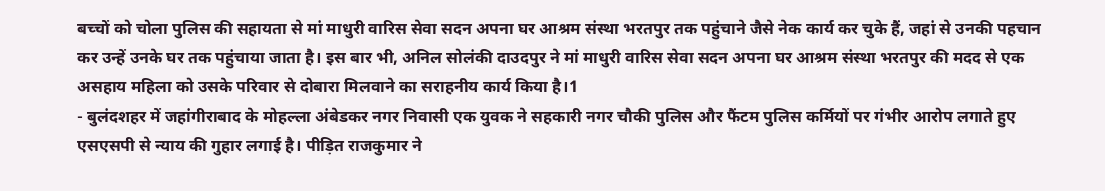बच्चों को चोला पुलिस की सहायता से मां माधुरी वारिस सेवा सदन अपना घर आश्रम संस्था भरतपुर तक पहुंचाने जैसे नेक कार्य कर चुके हैं, जहां से उनकी पहचान कर उन्हें उनके घर तक पहुंचाया जाता है। इस बार भी, अनिल सोलंकी दाउदपुर ने मां माधुरी वारिस सेवा सदन अपना घर आश्रम संस्था भरतपुर की मदद से एक असहाय महिला को उसके परिवार से दोबारा मिलवाने का सराहनीय कार्य किया है।1
- बुलंदशहर में जहांगीराबाद के मोहल्ला अंबेडकर नगर निवासी एक युवक ने सहकारी नगर चौकी पुलिस और फैंटम पुलिस कर्मियों पर गंभीर आरोप लगाते हुए एसएसपी से न्याय की गुहार लगाई है। पीड़ित राजकुमार ने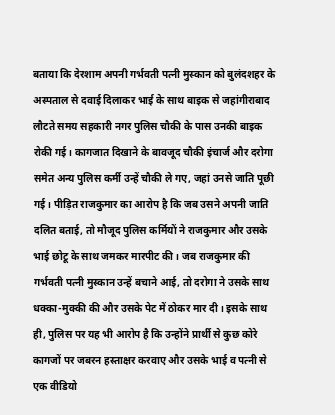बताया कि देरशाम अपनी गर्भवती पत्नी मुस्कान को बुलंदशहर के अस्पताल से दवाई दिलाकर भाई के साथ बाइक से जहांगीराबाद लौटते समय सहकारी नगर पुलिस चौकी के पास उनकी बाइक रोकी गई। कागजात दिखाने के बावजूद चौकी इंचार्ज और दरोगा समेत अन्य पुलिस कर्मी उन्हें चौकी ले गए, जहां उनसे जाति पूछी गई। पीड़ित राजकुमार का आरोप है कि जब उसने अपनी जाति दलित बताई, तो मौजूद पुलिस कर्मियों ने राजकुमार और उसके भाई छोटू के साथ जमकर मारपीट की। जब राजकुमार की गर्भवती पत्नी मुस्कान उन्हें बचाने आई, तो दरोगा ने उसके साथ धक्का-मुक्की की और उसके पेट में ठोकर मार दी। इसके साथ ही, पुलिस पर यह भी आरोप है कि उन्होंने प्रार्थी से कुछ कोरे कागजों पर जबरन हस्ताक्षर करवाए और उसके भाई व पत्नी से एक वीडियो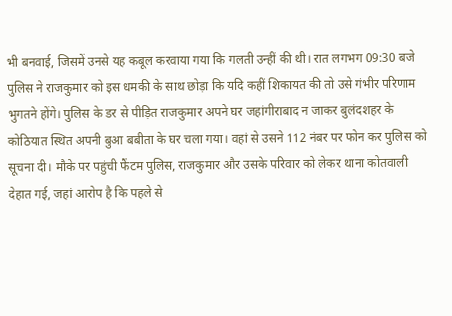भी बनवाई, जिसमें उनसे यह कबूल करवाया गया कि गलती उन्हीं की थी। रात लगभग 09:30 बजे पुलिस ने राजकुमार को इस धमकी के साथ छोड़ा कि यदि कहीं शिकायत की तो उसे गंभीर परिणाम भुगतने होंगे। पुलिस के डर से पीड़ित राजकुमार अपने घर जहांगीराबाद न जाकर बुलंदशहर के कोठियात स्थित अपनी बुआ बबीता के घर चला गया। वहां से उसने 112 नंबर पर फोन कर पुलिस को सूचना दी। मौके पर पहुंची फैंटम पुलिस, राजकुमार और उसके परिवार को लेकर थाना कोतवाली देहात गई, जहां आरोप है कि पहले से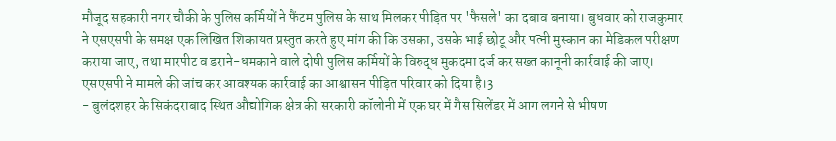मौजूद सहकारी नगर चौकी के पुलिस कर्मियों ने फैंटम पुलिस के साथ मिलकर पीड़ित पर 'फैसले' का दबाव बनाया। बुधवार को राजकुमार ने एसएसपी के समक्ष एक लिखित शिकायत प्रस्तुत करते हुए मांग की कि उसका, उसके भाई छोटू और पत्नी मुस्कान का मेडिकल परीक्षण कराया जाए, तथा मारपीट व डराने-धमकाने वाले दोषी पुलिस कर्मियों के विरुद्ध मुकदमा दर्ज कर सख्त कानूनी कार्रवाई की जाए। एसएसपी ने मामले की जांच कर आवश्यक कार्रवाई का आश्वासन पीड़ित परिवार को दिया है।3
- बुलंदशहर के सिकंदराबाद स्थित औद्योगिक क्षेत्र की सरकारी कॉलोनी में एक घर में गैस सिलेंडर में आग लगने से भीषण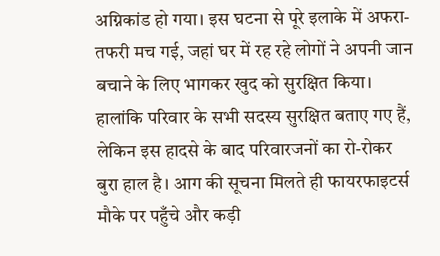अग्निकांड हो गया। इस घटना से पूरे इलाके में अफरा-तफरी मच गई, जहां घर में रह रहे लोगों ने अपनी जान बचाने के लिए भागकर खुद को सुरक्षित किया। हालांकि परिवार के सभी सदस्य सुरक्षित बताए गए हैं, लेकिन इस हादसे के बाद परिवारजनों का रो-रोकर बुरा हाल है। आग की सूचना मिलते ही फायरफाइटर्स मौके पर पहुँचे और कड़ी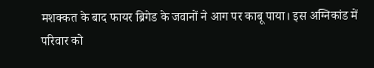मशक्कत के बाद फायर ब्रिगेड के जवानों ने आग पर काबू पाया। इस अग्निकांड में परिवार को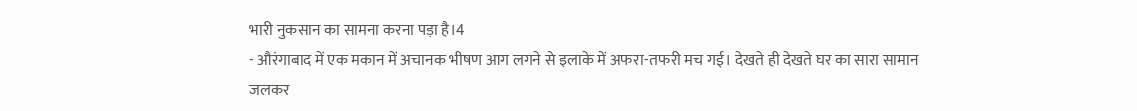भारी नुकसान का सामना करना पड़ा है।4
- औरंगाबाद में एक मकान में अचानक भीषण आग लगने से इलाके में अफरा-तफरी मच गई। देखते ही देखते घर का सारा सामान जलकर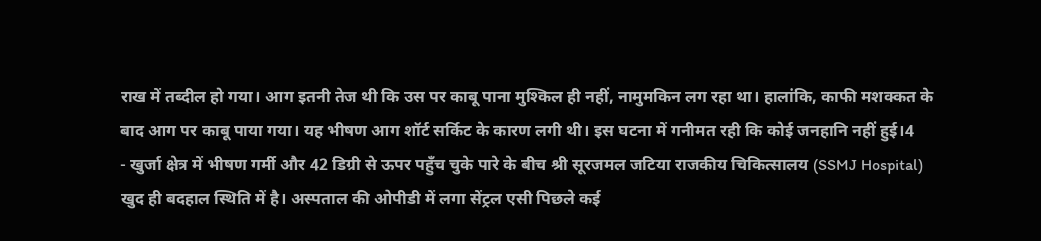राख में तब्दील हो गया। आग इतनी तेज थी कि उस पर काबू पाना मुश्किल ही नहीं, नामुमकिन लग रहा था। हालांकि, काफी मशक्कत के बाद आग पर काबू पाया गया। यह भीषण आग शॉर्ट सर्किट के कारण लगी थी। इस घटना में गनीमत रही कि कोई जनहानि नहीं हुई।4
- खुर्जा क्षेत्र में भीषण गर्मी और 42 डिग्री से ऊपर पहुँच चुके पारे के बीच श्री सूरजमल जटिया राजकीय चिकित्सालय (SSMJ Hospital) खुद ही बदहाल स्थिति में है। अस्पताल की ओपीडी में लगा सेंट्रल एसी पिछले कई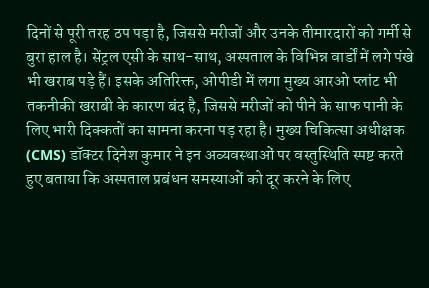दिनों से पूरी तरह ठप पड़ा है, जिससे मरीजों और उनके तीमारदारों को गर्मी से बुरा हाल है। सेंट्रल एसी के साथ-साथ, अस्पताल के विभिन्न वार्डों में लगे पंखे भी खराब पड़े हैं। इसके अतिरिक्त, ओपीडी में लगा मुख्य आरओ प्लांट भी तकनीकी खराबी के कारण बंद है, जिससे मरीजों को पीने के साफ पानी के लिए भारी दिक्कतों का सामना करना पड़ रहा है। मुख्य चिकित्सा अधीक्षक (CMS) डॉक्टर दिनेश कुमार ने इन अव्यवस्थाओं पर वस्तुस्थिति स्पष्ट करते हुए बताया कि अस्पताल प्रबंधन समस्याओं को दूर करने के लिए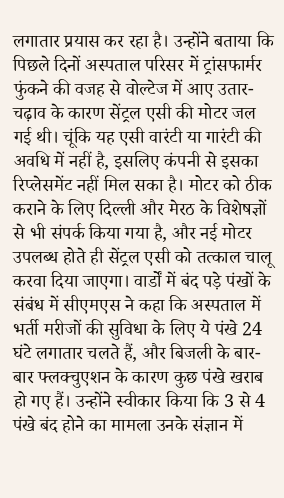लगातार प्रयास कर रहा है। उन्होंने बताया कि पिछले दिनों अस्पताल परिसर में ट्रांसफार्मर फुंकने की वजह से वोल्टेज में आए उतार-चढ़ाव के कारण सेंट्रल एसी की मोटर जल गई थी। चूंकि यह एसी वारंटी या गारंटी की अवधि में नहीं है, इसलिए कंपनी से इसका रिप्लेसमेंट नहीं मिल सका है। मोटर को ठीक कराने के लिए दिल्ली और मेरठ के विशेषज्ञों से भी संपर्क किया गया है, और नई मोटर उपलब्ध होते ही सेंट्रल एसी को तत्काल चालू करवा दिया जाएगा। वार्डों में बंद पड़े पंखों के संबंध में सीएमएस ने कहा कि अस्पताल में भर्ती मरीजों की सुविधा के लिए ये पंखे 24 घंटे लगातार चलते हैं, और बिजली के बार-बार फ्लक्चुएशन के कारण कुछ पंखे खराब हो गए हैं। उन्होंने स्वीकार किया कि 3 से 4 पंखे बंद होने का मामला उनके संज्ञान में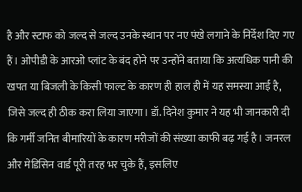है और स्टाफ को जल्द से जल्द उनके स्थान पर नए पंखे लगाने के निर्देश दिए गए हैं। ओपीडी के आरओ प्लांट के बंद होने पर उन्होंने बताया कि अत्यधिक पानी की खपत या बिजली के किसी फाल्ट के कारण ही हाल ही में यह समस्या आई है, जिसे जल्द ही ठीक करा लिया जाएगा। डॉ. दिनेश कुमार ने यह भी जानकारी दी कि गर्मी जनित बीमारियों के कारण मरीजों की संख्या काफी बढ़ गई है। जनरल और मेडिसिन वार्ड पूरी तरह भर चुके हैं, इसलिए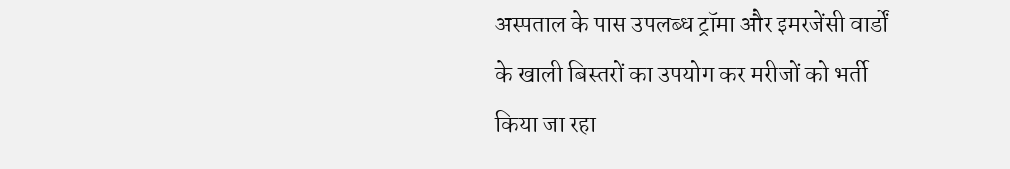अस्पताल के पास उपलब्ध ट्रॉमा और इमरजेंसी वार्डों के खाली बिस्तरों का उपयोग कर मरीजों को भर्ती किया जा रहा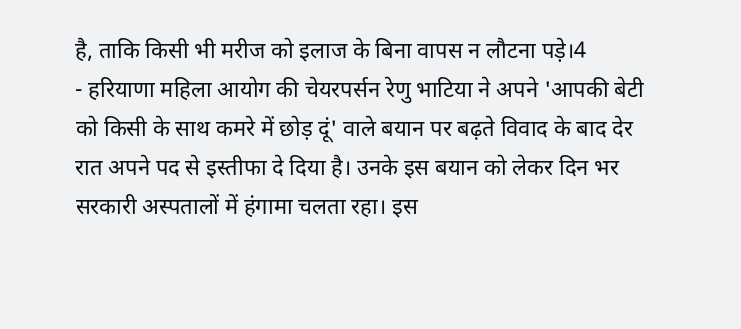है, ताकि किसी भी मरीज को इलाज के बिना वापस न लौटना पड़े।4
- हरियाणा महिला आयोग की चेयरपर्सन रेणु भाटिया ने अपने 'आपकी बेटी को किसी के साथ कमरे में छोड़ दूं' वाले बयान पर बढ़ते विवाद के बाद देर रात अपने पद से इस्तीफा दे दिया है। उनके इस बयान को लेकर दिन भर सरकारी अस्पतालों में हंगामा चलता रहा। इस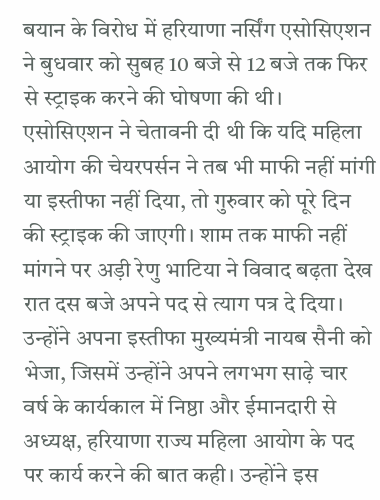बयान के विरोध में हरियाणा नर्सिंग एसोसिएशन ने बुधवार को सुबह 10 बजे से 12 बजे तक फिर से स्ट्राइक करने की घोषणा की थी। एसोसिएशन ने चेतावनी दी थी कि यदि महिला आयोग की चेयरपर्सन ने तब भी माफी नहीं मांगी या इस्तीफा नहीं दिया, तो गुरुवार को पूरे दिन की स्ट्राइक की जाएगी। शाम तक माफी नहीं मांगने पर अड़ी रेणु भाटिया ने विवाद बढ़ता देख रात दस बजे अपने पद से त्याग पत्र दे दिया। उन्होंने अपना इस्तीफा मुख्यमंत्री नायब सैनी को भेजा, जिसमें उन्होंने अपने लगभग साढ़े चार वर्ष के कार्यकाल में निष्ठा और ईमानदारी से अध्यक्ष, हरियाणा राज्य महिला आयोग के पद पर कार्य करने की बात कही। उन्होंने इस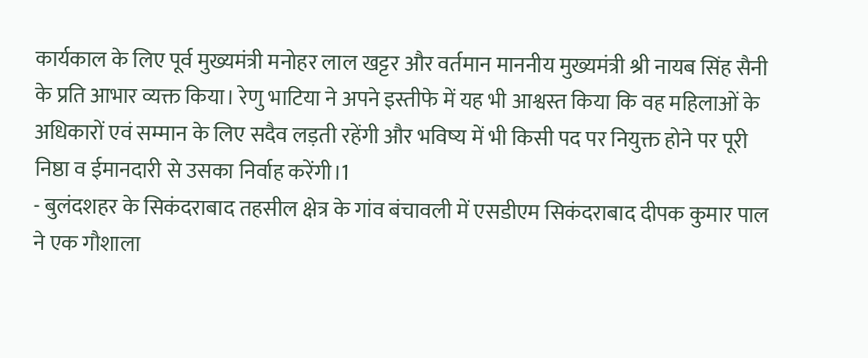कार्यकाल के लिए पूर्व मुख्यमंत्री मनोहर लाल खट्टर और वर्तमान माननीय मुख्यमंत्री श्री नायब सिंह सैनी के प्रति आभार व्यक्त किया। रेणु भाटिया ने अपने इस्तीफे में यह भी आश्वस्त किया कि वह महिलाओं के अधिकारों एवं सम्मान के लिए सदैव लड़ती रहेंगी और भविष्य में भी किसी पद पर नियुक्त होने पर पूरी निष्ठा व ईमानदारी से उसका निर्वाह करेंगी।1
- बुलंदशहर के सिकंदराबाद तहसील क्षेत्र के गांव बंचावली में एसडीएम सिकंदराबाद दीपक कुमार पाल ने एक गौशाला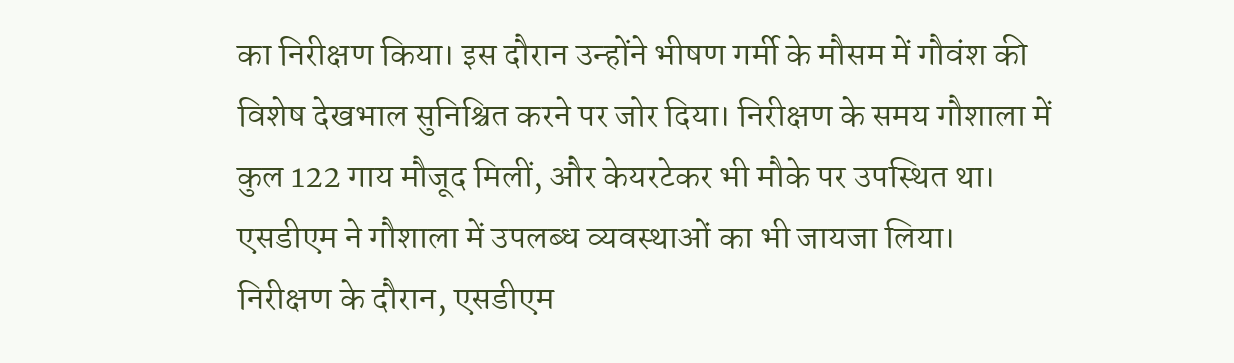का निरीक्षण किया। इस दौरान उन्होंने भीषण गर्मी के मौसम में गौवंश की विशेष देखभाल सुनिश्चित करने पर जोर दिया। निरीक्षण के समय गौशाला में कुल 122 गाय मौजूद मिलीं, और केयरटेकर भी मौके पर उपस्थित था। एसडीएम ने गौशाला में उपलब्ध व्यवस्थाओं का भी जायजा लिया। निरीक्षण के दौरान, एसडीएम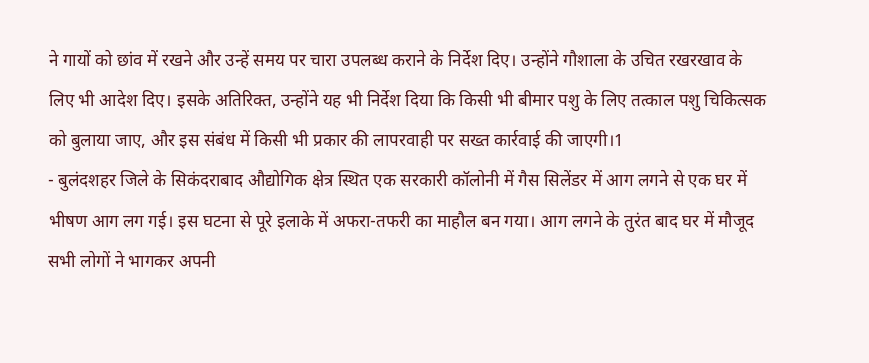ने गायों को छांव में रखने और उन्हें समय पर चारा उपलब्ध कराने के निर्देश दिए। उन्होंने गौशाला के उचित रखरखाव के लिए भी आदेश दिए। इसके अतिरिक्त, उन्होंने यह भी निर्देश दिया कि किसी भी बीमार पशु के लिए तत्काल पशु चिकित्सक को बुलाया जाए, और इस संबंध में किसी भी प्रकार की लापरवाही पर सख्त कार्रवाई की जाएगी।1
- बुलंदशहर जिले के सिकंदराबाद औद्योगिक क्षेत्र स्थित एक सरकारी कॉलोनी में गैस सिलेंडर में आग लगने से एक घर में भीषण आग लग गई। इस घटना से पूरे इलाके में अफरा-तफरी का माहौल बन गया। आग लगने के तुरंत बाद घर में मौजूद सभी लोगों ने भागकर अपनी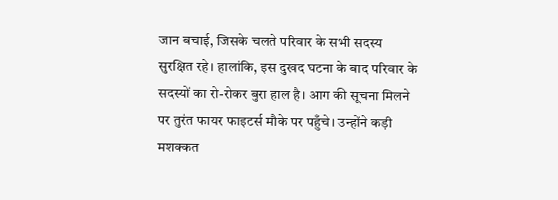जान बचाई, जिसके चलते परिवार के सभी सदस्य सुरक्षित रहे। हालांकि, इस दुखद घटना के बाद परिवार के सदस्यों का रो-रोकर बुरा हाल है। आग की सूचना मिलने पर तुरंत फायर फाइटर्स मौके पर पहुँचे। उन्होंने कड़ी मशक्कत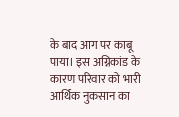के बाद आग पर काबू पाया। इस अग्निकांड के कारण परिवार को भारी आर्थिक नुकसान का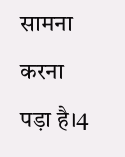सामना करना पड़ा है।4